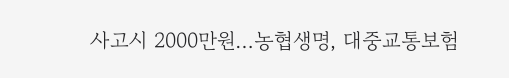사고시 2000만원…농협생명, 대중교통보험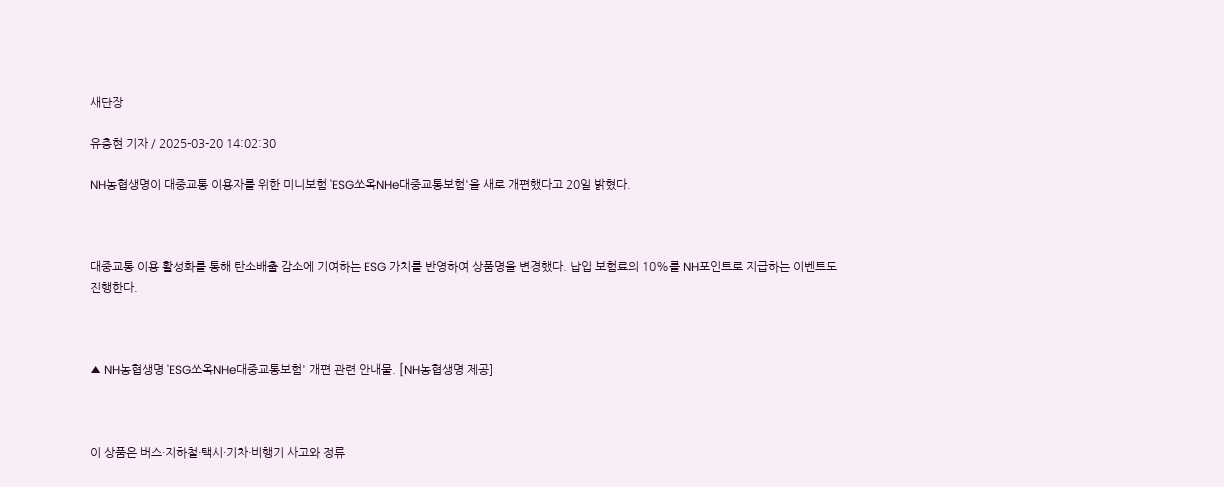새단장

유충현 기자 / 2025-03-20 14:02:30

NH농협생명이 대중교통 이용자를 위한 미니보험 'ESG쏘옥NHe대중교통보험'을 새로 개편했다고 20일 밝혔다.



대중교통 이용 활성화를 통해 탄소배출 감소에 기여하는 ESG 가치를 반영하여 상품명을 변경했다. 납입 보험료의 10%를 NH포인트로 지급하는 이벤트도 진행한다.



▲ NH농협생명 'ESG쏘옥NHe대중교통보험' 개편 관련 안내물. [NH농협생명 제공]



이 상품은 버스·지하철·택시·기차·비행기 사고와 정류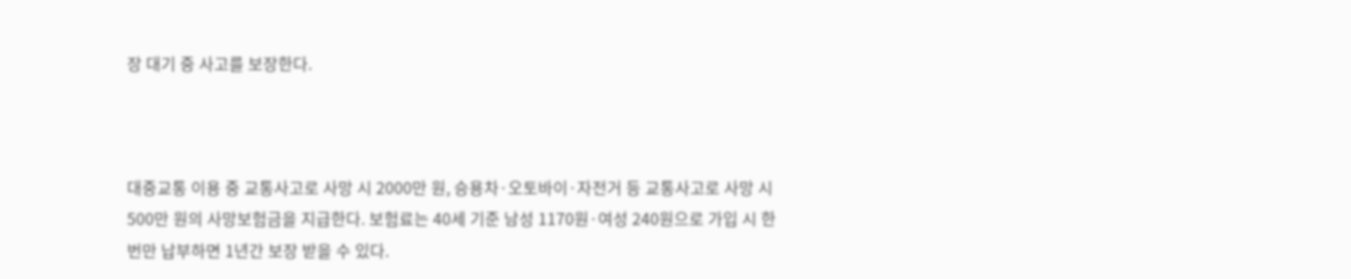장 대기 중 사고를 보장한다.



대중교통 이용 중 교통사고로 사망 시 2000만 원, 승용차·오토바이·자전거 등 교통사고로 사망 시 500만 원의 사망보험금을 지급한다. 보험료는 40세 기준 남성 1170원·여성 240원으로 가입 시 한 번만 납부하면 1년간 보장 받을 수 있다.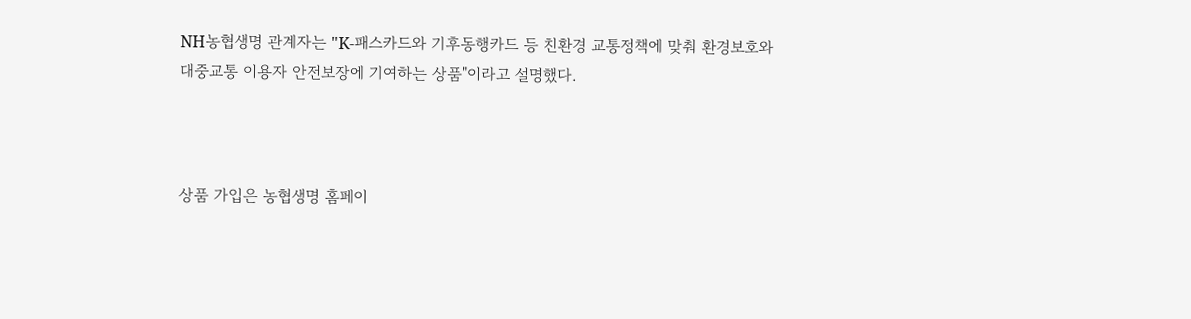NH농협생명 관계자는 "K-패스카드와 기후동행카드 등 친환경 교통정책에 맞춰 환경보호와 대중교통 이용자 안전보장에 기여하는 상품"이라고 설명했다.



상품 가입은 농협생명 홈페이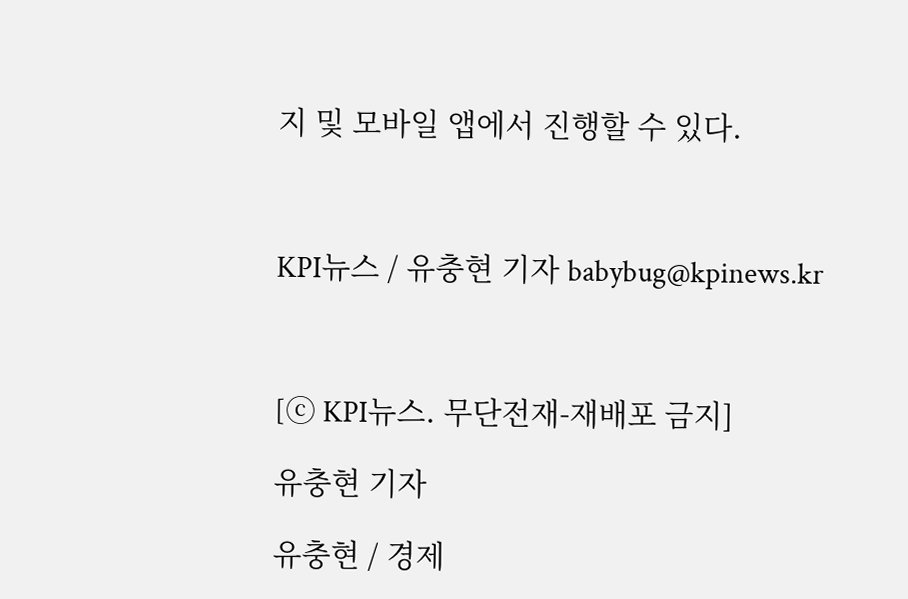지 및 모바일 앱에서 진행할 수 있다.



KPI뉴스 / 유충현 기자 babybug@kpinews.kr



[ⓒ KPI뉴스. 무단전재-재배포 금지]

유충현 기자

유충현 / 경제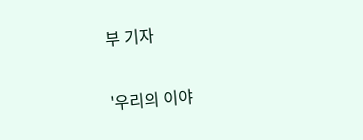부 기자

'우리의 이야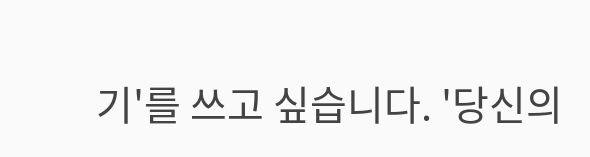기'를 쓰고 싶습니다. '당신의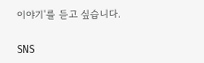이야기'를 듣고 싶습니다.

SNS